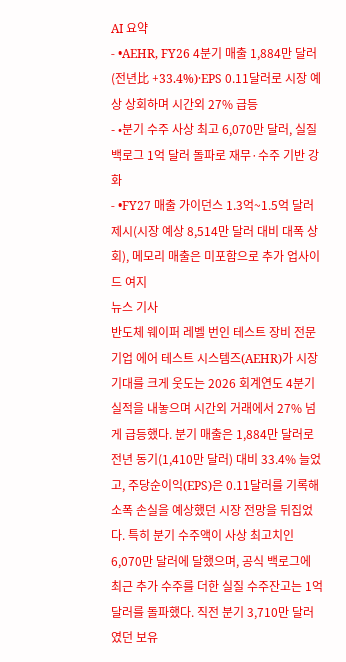AI 요약
- •AEHR, FY26 4분기 매출 1,884만 달러(전년比 +33.4%)·EPS 0.11달러로 시장 예상 상회하며 시간외 27% 급등
- •분기 수주 사상 최고 6,070만 달러, 실질 백로그 1억 달러 돌파로 재무·수주 기반 강화
- •FY27 매출 가이던스 1.3억~1.5억 달러 제시(시장 예상 8,514만 달러 대비 대폭 상회), 메모리 매출은 미포함으로 추가 업사이드 여지
뉴스 기사
반도체 웨이퍼 레벨 번인 테스트 장비 전문기업 에어 테스트 시스템즈(AEHR)가 시장 기대를 크게 웃도는 2026 회계연도 4분기 실적을 내놓으며 시간외 거래에서 27% 넘게 급등했다. 분기 매출은 1,884만 달러로 전년 동기(1,410만 달러) 대비 33.4% 늘었고, 주당순이익(EPS)은 0.11달러를 기록해 소폭 손실을 예상했던 시장 전망을 뒤집었다. 특히 분기 수주액이 사상 최고치인 6,070만 달러에 달했으며, 공식 백로그에 최근 추가 수주를 더한 실질 수주잔고는 1억 달러를 돌파했다. 직전 분기 3,710만 달러였던 보유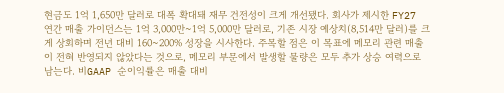현금도 1억 1,650만 달러로 대폭 확대돼 재무 건전성이 크게 개선됐다. 회사가 제시한 FY27 연간 매출 가이던스는 1억 3,000만~1억 5,000만 달러로, 기존 시장 예상치(8,514만 달러)를 크게 상회하며 전년 대비 160~200% 성장을 시사한다. 주목할 점은 이 목표에 메모리 관련 매출이 전혀 반영되지 않았다는 것으로, 메모리 부문에서 발생할 물량은 모두 추가 상승 여력으로 남는다. 비GAAP 순이익률은 매출 대비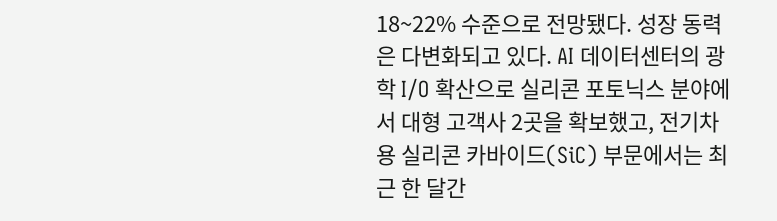18~22% 수준으로 전망됐다. 성장 동력은 다변화되고 있다. AI 데이터센터의 광학 I/O 확산으로 실리콘 포토닉스 분야에서 대형 고객사 2곳을 확보했고, 전기차용 실리콘 카바이드(SiC) 부문에서는 최근 한 달간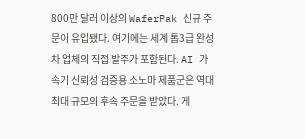800만 달러 이상의 WaferPak 신규 주문이 유입됐다. 여기에는 세계 톱3급 완성차 업체의 직접 발주가 포함된다. AI 가속기 신뢰성 검증용 소노마 제품군은 역대 최대 규모의 후속 주문을 받았다. 게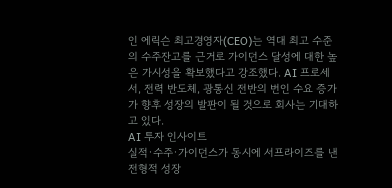인 에릭슨 최고경영자(CEO)는 역대 최고 수준의 수주잔고를 근거로 가이던스 달성에 대한 높은 가시성을 확보했다고 강조했다. AI 프로세서, 전력 반도체, 광통신 전반의 번인 수요 증가가 향후 성장의 발판이 될 것으로 회사는 기대하고 있다.
AI 투자 인사이트
실적·수주·가이던스가 동시에 서프라이즈를 낸 전형적 성장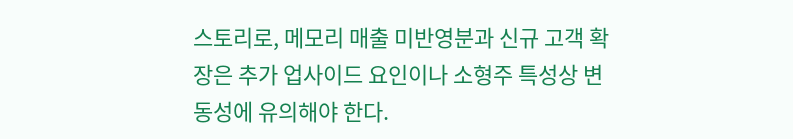스토리로, 메모리 매출 미반영분과 신규 고객 확장은 추가 업사이드 요인이나 소형주 특성상 변동성에 유의해야 한다.